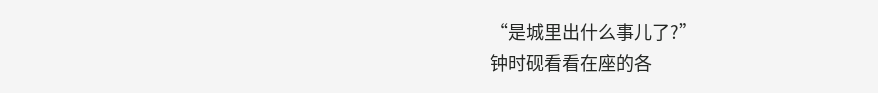“是城里出什么事儿了?”
钟时砚看看在座的各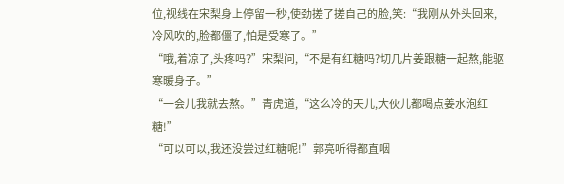位,视线在宋梨身上停留一秒,使劲搓了搓自己的脸,笑:“我刚从外头回来,冷风吹的,脸都僵了,怕是受寒了。”
“哦,着凉了,头疼吗?”宋梨问,“不是有红糖吗?切几片姜跟糖一起熬,能驱寒暖身子。”
“一会儿我就去熬。”青虎道,“这么冷的天儿,大伙儿都喝点姜水泡红糖!”
“可以可以,我还没尝过红糖呢!”郭亮听得都直咽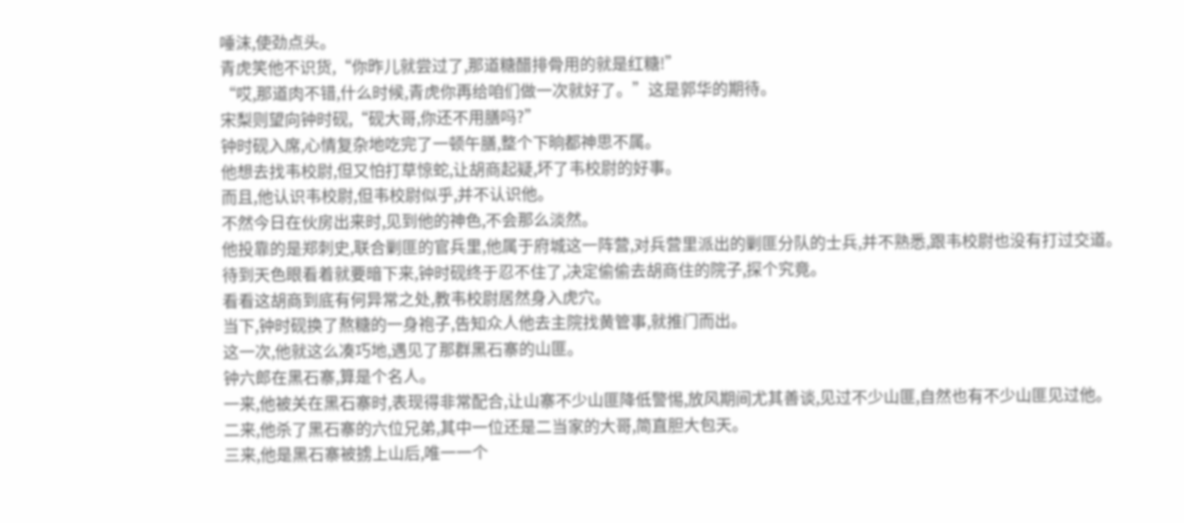唾沫,使劲点头。
青虎笑他不识货,“你昨儿就尝过了,那道糖醋排骨用的就是红糖!”
“哎,那道肉不错,什么时候,青虎你再给咱们做一次就好了。”这是郭华的期待。
宋梨则望向钟时砚,“砚大哥,你还不用膳吗?”
钟时砚入席,心情复杂地吃完了一顿午膳,整个下晌都神思不属。
他想去找韦校尉,但又怕打草惊蛇,让胡商起疑,坏了韦校尉的好事。
而且,他认识韦校尉,但韦校尉似乎,并不认识他。
不然今日在伙房出来时,见到他的神色,不会那么淡然。
他投靠的是郑刺史,联合剿匪的官兵里,他属于府城这一阵营,对兵营里派出的剿匪分队的士兵,并不熟悉,跟韦校尉也没有打过交道。
待到天色眼看着就要暗下来,钟时砚终于忍不住了,决定偷偷去胡商住的院子,探个究竟。
看看这胡商到底有何异常之处,教韦校尉居然身入虎穴。
当下,钟时砚换了熬糖的一身袍子,告知众人他去主院找黄管事,就推门而出。
这一次,他就这么凑巧地,遇见了那群黑石寨的山匪。
钟六郎在黑石寨,算是个名人。
一来,他被关在黑石寨时,表现得非常配合,让山寨不少山匪降低警惕,放风期间尤其善谈,见过不少山匪,自然也有不少山匪见过他。
二来,他杀了黑石寨的六位兄弟,其中一位还是二当家的大哥,简直胆大包天。
三来,他是黑石寨被掳上山后,唯一一个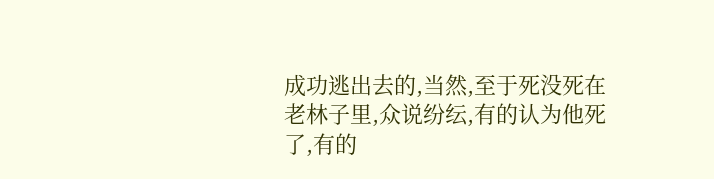成功逃出去的,当然,至于死没死在老林子里,众说纷纭,有的认为他死了,有的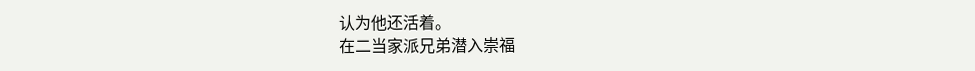认为他还活着。
在二当家派兄弟潜入崇福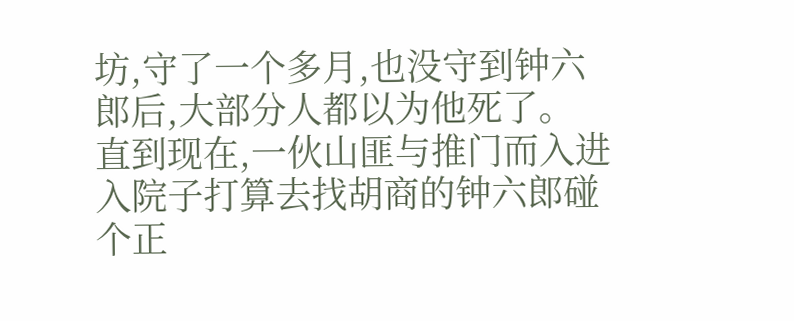坊,守了一个多月,也没守到钟六郎后,大部分人都以为他死了。
直到现在,一伙山匪与推门而入进入院子打算去找胡商的钟六郎碰个正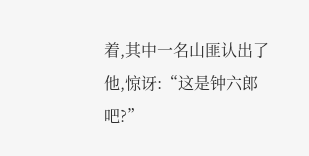着,其中一名山匪认出了他,惊讶:“这是钟六郎吧?”